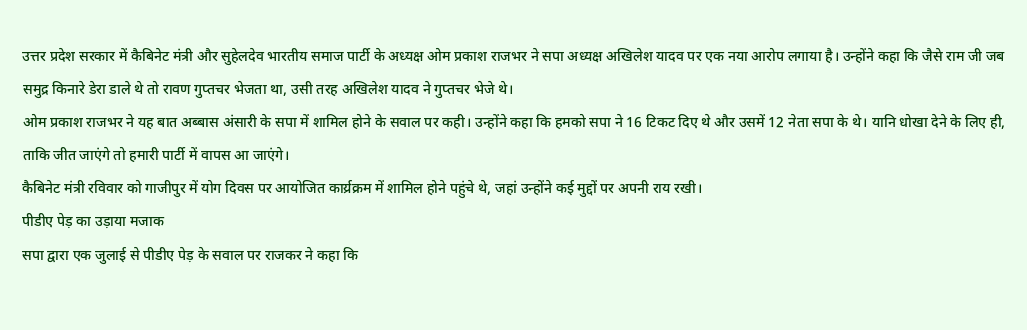उत्तर प्रदेश सरकार में कैबिनेट मंत्री और सुहेलदेव भारतीय समाज पार्टी के अध्यक्ष ओम प्रकाश राजभर ने सपा अध्यक्ष अखिलेश यादव पर एक नया आरोप लगाया है। उन्होंने कहा कि जैसे राम जी जब समुद्र किनारे डेरा डाले थे तो रावण गुप्तचर भेजता था, उसी तरह अखिलेश यादव ने गुप्तचर भेजे थे।
ओम प्रकाश राजभर ने यह बात अब्बास अंसारी के सपा में शामिल होने के सवाल पर कही। उन्होंने कहा कि हमको सपा ने 16 टिकट दिए थे और उसमें 12 नेता सपा के थे। यानि धोखा देने के लिए ही, ताकि जीत जाएंगे तो हमारी पार्टी में वापस आ जाएंगे।
कैबिनेट मंत्री रविवार को गाजीपुर में योग दिवस पर आयोजित कार्य्रक्रम में शामिल होने पहुंचे थे, जहां उन्होंने कई मुद्दों पर अपनी राय रखी।
पीडीए पेड़ का उड़ाया मजाक
सपा द्वारा एक जुलाई से पीडीए पेड़ के सवाल पर राजकर ने कहा कि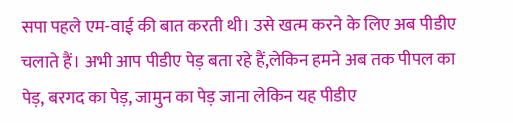सपा पहले एम-वाई की बात करती थी। उसे खत्म करने के लिए अब पीडीए चलाते हैं। अभी आप पीडीए पेड़ बता रहे हैं,लेकिन हमने अब तक पीपल का पेड़, बरगद का पेड़, जामुन का पेड़ जाना लेकिन यह पीडीए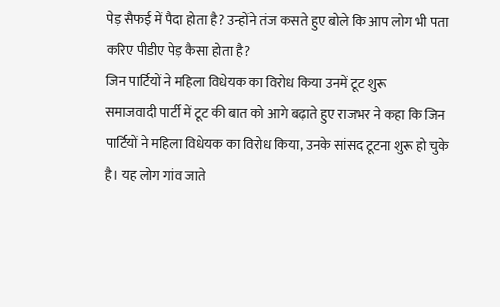पेड़ सैफई में पैदा होता है? उन्होंने तंज कसते हुए बोले कि आप लोग भी पता करिए पीडीए पेड़ कैसा होता है?
जिन पार्टियों ने महिला विधेयक का विरोध किया उनमें टूट शुरू
समाजवादी पार्टी में टूट की बात को आगे बढ़ाते हुए राजभर ने कहा कि जिन पार्टियों ने महिला विधेयक का विरोध किया, उनके सांसद टूटना शुरू हो चुके है। यह लोग गांव जाते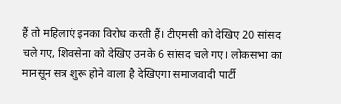हैं तो महिलाएं इनका विरोध करती हैं। टीएमसी को देखिए 20 सांसद चले गए, शिवसेना को देखिए उनके 6 सांसद चले गए। लोकसभा का मानसून सत्र शुरू होने वाला है देखिएगा समाजवादी पार्टी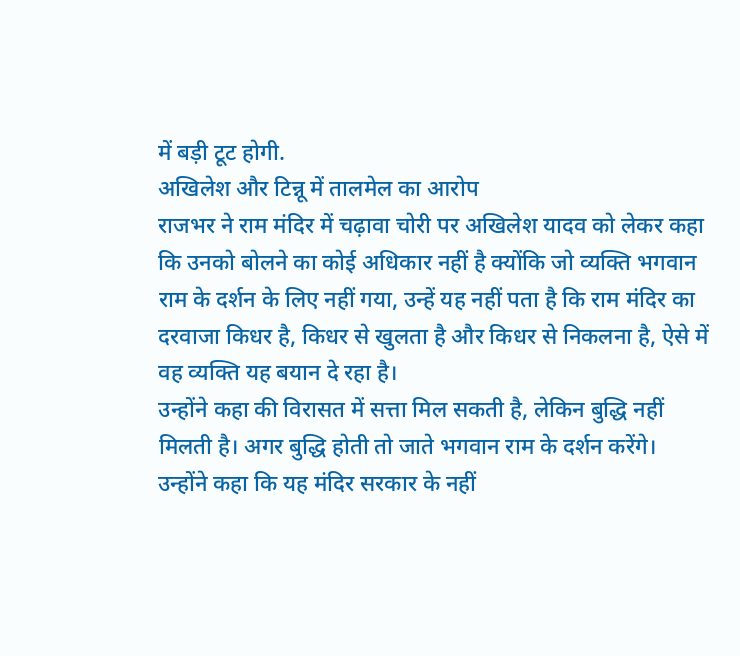में बड़ी टूट होगी.
अखिलेश और टिन्नू में तालमेल का आरोप
राजभर ने राम मंदिर में चढ़ावा चोरी पर अखिलेश यादव को लेकर कहा कि उनको बोलने का कोई अधिकार नहीं है क्योंकि जो व्यक्ति भगवान राम के दर्शन के लिए नहीं गया, उन्हें यह नहीं पता है कि राम मंदिर का दरवाजा किधर है, किधर से खुलता है और किधर से निकलना है, ऐसे में वह व्यक्ति यह बयान दे रहा है।
उन्होंने कहा की विरासत में सत्ता मिल सकती है, लेकिन बुद्धि नहीं मिलती है। अगर बुद्धि होती तो जाते भगवान राम के दर्शन करेंगे। उन्होंने कहा कि यह मंदिर सरकार के नहीं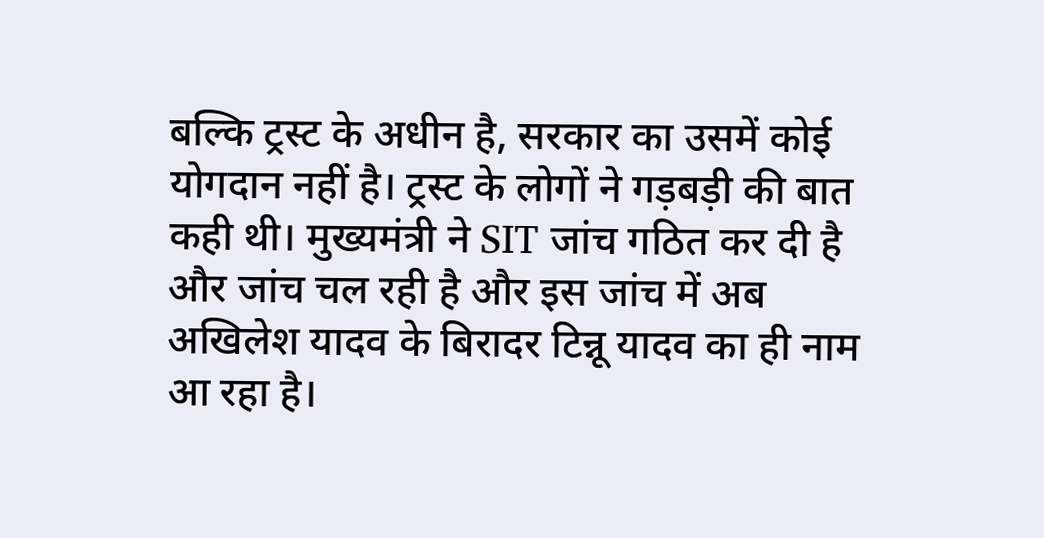बल्कि ट्रस्ट के अधीन है, सरकार का उसमें कोई योगदान नहीं है। ट्रस्ट के लोगों ने गड़बड़ी की बात कही थी। मुख्यमंत्री ने SIT जांच गठित कर दी है और जांच चल रही है और इस जांच में अब अखिलेश यादव के बिरादर टिन्नू यादव का ही नाम आ रहा है।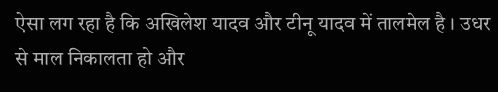ऐसा लग रहा है कि अखिलेश यादव और टीनू यादव में तालमेल है । उधर से माल निकालता हो और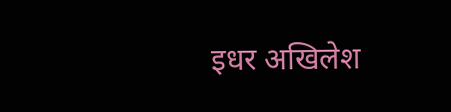इधर अखिलेश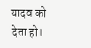यादव को देता हो।